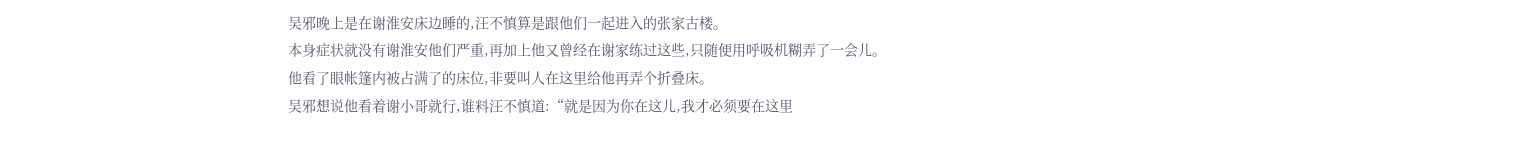吴邪晚上是在谢淮安床边睡的,汪不慎算是跟他们一起进入的张家古楼。
本身症状就没有谢淮安他们严重,再加上他又曾经在谢家练过这些,只随便用呼吸机糊弄了一会儿。
他看了眼帐篷内被占满了的床位,非要叫人在这里给他再弄个折叠床。
吴邪想说他看着谢小哥就行,谁料汪不慎道:“就是因为你在这儿,我才必须要在这里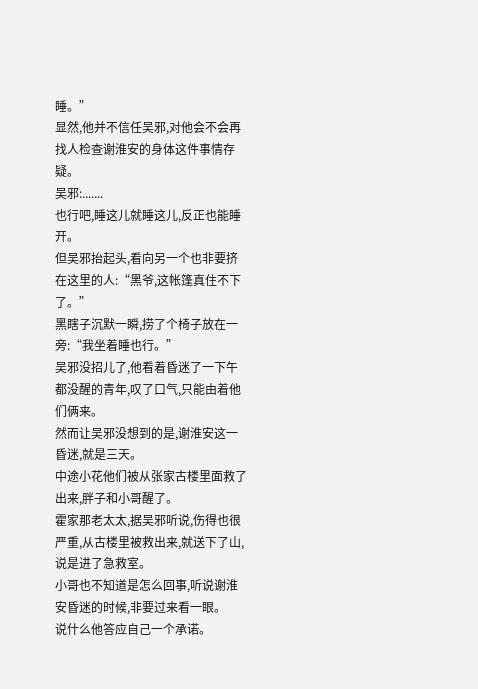睡。”
显然,他并不信任吴邪,对他会不会再找人检查谢淮安的身体这件事情存疑。
吴邪:.......
也行吧,睡这儿就睡这儿,反正也能睡开。
但吴邪抬起头,看向另一个也非要挤在这里的人:“黑爷,这帐篷真住不下了。”
黑瞎子沉默一瞬,捞了个椅子放在一旁:“我坐着睡也行。”
吴邪没招儿了,他看着昏迷了一下午都没醒的青年,叹了口气,只能由着他们俩来。
然而让吴邪没想到的是,谢淮安这一昏迷,就是三天。
中途小花他们被从张家古楼里面救了出来,胖子和小哥醒了。
霍家那老太太,据吴邪听说,伤得也很严重,从古楼里被救出来,就送下了山,说是进了急救室。
小哥也不知道是怎么回事,听说谢淮安昏迷的时候,非要过来看一眼。
说什么他答应自己一个承诺。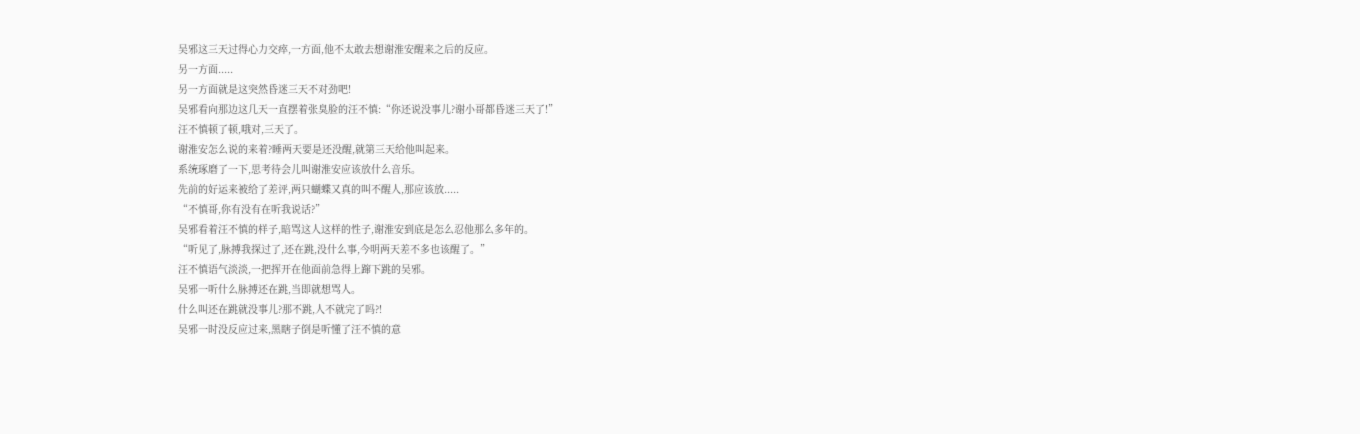吴邪这三天过得心力交瘁,一方面,他不太敢去想谢淮安醒来之后的反应。
另一方面.....
另一方面就是这突然昏迷三天不对劲吧!
吴邪看向那边这几天一直摆着张臭脸的汪不慎:“你还说没事儿?谢小哥都昏迷三天了!”
汪不慎顿了顿,哦对,三天了。
谢淮安怎么说的来着?睡两天要是还没醒,就第三天给他叫起来。
系统琢磨了一下,思考待会儿叫谢淮安应该放什么音乐。
先前的好运来被给了差评,两只蝴蝶又真的叫不醒人,那应该放.....
“不慎哥,你有没有在听我说话?”
吴邪看着汪不慎的样子,暗骂这人这样的性子,谢淮安到底是怎么忍他那么多年的。
“听见了,脉搏我探过了,还在跳,没什么事,今明两天差不多也该醒了。”
汪不慎语气淡淡,一把挥开在他面前急得上蹿下跳的吴邪。
吴邪一听什么脉搏还在跳,当即就想骂人。
什么叫还在跳就没事儿?那不跳,人不就完了吗?!
吴邪一时没反应过来,黑瞎子倒是听懂了汪不慎的意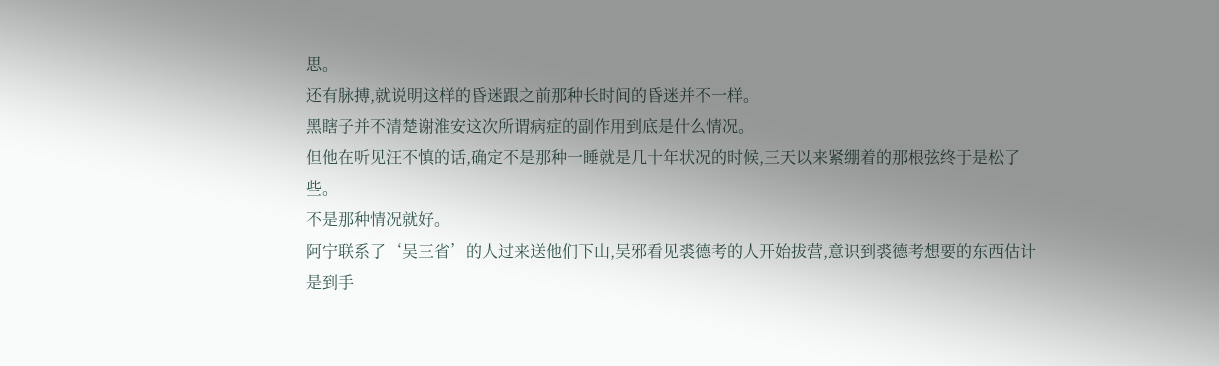思。
还有脉搏,就说明这样的昏迷跟之前那种长时间的昏迷并不一样。
黑瞎子并不清楚谢淮安这次所谓病症的副作用到底是什么情况。
但他在听见汪不慎的话,确定不是那种一睡就是几十年状况的时候,三天以来紧绷着的那根弦终于是松了些。
不是那种情况就好。
阿宁联系了‘吴三省’的人过来送他们下山,吴邪看见裘德考的人开始拔营,意识到裘德考想要的东西估计是到手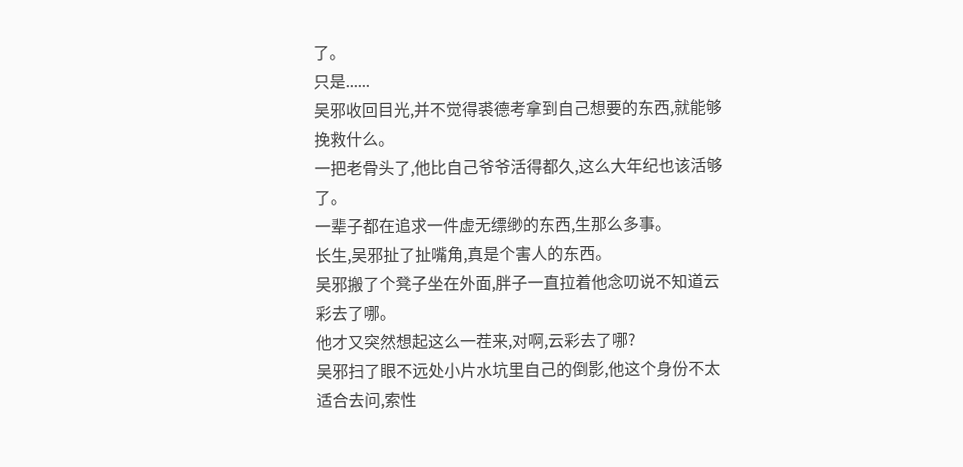了。
只是......
吴邪收回目光,并不觉得裘德考拿到自己想要的东西,就能够挽救什么。
一把老骨头了,他比自己爷爷活得都久,这么大年纪也该活够了。
一辈子都在追求一件虚无缥缈的东西,生那么多事。
长生,吴邪扯了扯嘴角,真是个害人的东西。
吴邪搬了个凳子坐在外面,胖子一直拉着他念叨说不知道云彩去了哪。
他才又突然想起这么一茬来,对啊,云彩去了哪?
吴邪扫了眼不远处小片水坑里自己的倒影,他这个身份不太适合去问,索性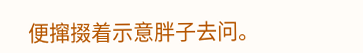便撺掇着示意胖子去问。